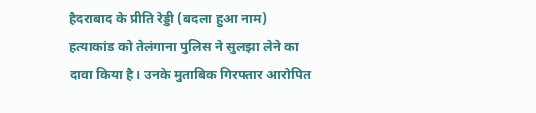हैदराबाद के प्रीति रेड्डी (बदला हुआ नाम) हत्याकांड को तेलंगाना पुलिस ने सुलझा लेने का दावा किया है। उनके मुताबिक गिरफ्तार आरोपित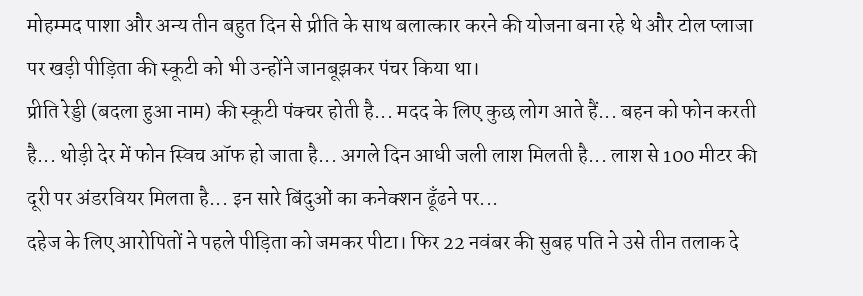मोहम्मद पाशा और अन्य तीन बहुत दिन से प्रीति के साथ बलात्कार करने की योजना बना रहे थे और टोल प्लाजा पर खड़ी पीड़िता की स्कूटी को भी उन्होंने जानबूझकर पंचर किया था।
प्रीति रेड्डी (बदला हुआ नाम) की स्कूटी पंक्चर होती है... मदद के लिए कुछ लोग आते हैं... बहन को फोन करती है... थोड़ी देर में फोन स्विच ऑफ हो जाता है... अगले दिन आधी जली लाश मिलती है... लाश से 100 मीटर की दूरी पर अंडरवियर मिलता है... इन सारे बिंदुओं का कनेक्शन ढूँढने पर...
दहेज के लिए आरोपितों ने पहले पीड़िता को जमकर पीटा। फिर 22 नवंबर की सुबह पति ने उसे तीन तलाक दे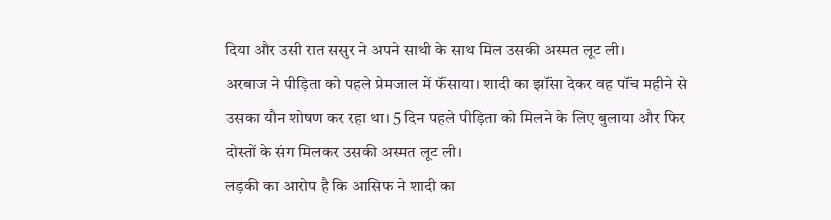दिया और उसी रात ससुर ने अपने साथी के साथ मिल उसकी अस्मत लूट ली।
अरबाज ने पीड़िता को पहले प्रेमजाल में फॅंसाया। शादी का झॉंसा देकर वह पॉंच महीने से उसका यौन शोषण कर रहा था। 5 दिन पहले पीड़िता को मिलने के लिए बुलाया और फिर दोस्तों के संग मिलकर उसकी अस्मत लूट ली।
लड़की का आरोप है कि आसिफ ने शादी का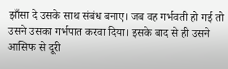झाँसा दे उसके साथ संबंध बनाए। जब वह गर्भवती हो गई तो उसने उसका गर्भपात करवा दिया। इसके बाद से ही उसने आसिफ से दूरी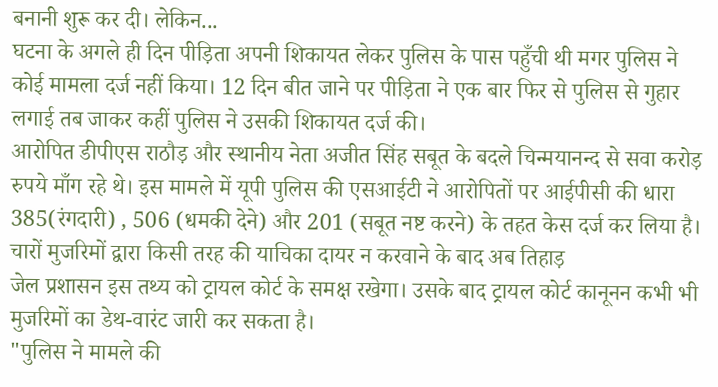बनानी शुरू कर दी। लेकिन...
घटना के अगले ही दिन पीड़िता अपनी शिकायत लेकर पुलिस के पास पहुँची थी मगर पुलिस ने कोई मामला दर्ज नहीं किया। 12 दिन बीत जाने पर पीड़िता ने एक बार फिर से पुलिस से गुहार लगाई तब जाकर कहीं पुलिस ने उसकी शिकायत दर्ज की।
आरोपित डीपीएस राठौड़ और स्थानीय नेता अजीत सिंह सबूत के बदले चिन्मयानन्द से सवा करोड़ रुपये माँग रहे थे। इस मामले में यूपी पुलिस की एसआईटी ने आरोपितों पर आईपीसी की धारा 385(रंगदारी) , 506 (धमकी देने) और 201 (सबूत नष्ट करने) के तहत केस दर्ज कर लिया है।
चारों मुजरिमों द्वारा किसी तरह की याचिका दायर न करवाने के बाद अब तिहाड़
जेल प्रशासन इस तथ्य को ट्रायल कोर्ट के समक्ष रखेगा। उसके बाद ट्रायल कोर्ट कानूनन कभी भी मुजरिमों का डेथ-वारंट जारी कर सकता है।
"पुलिस ने मामले की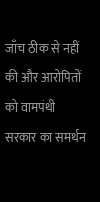जाँच ठीक से नहीं की और आरोपितों को वामपंथी सरकार का समर्थन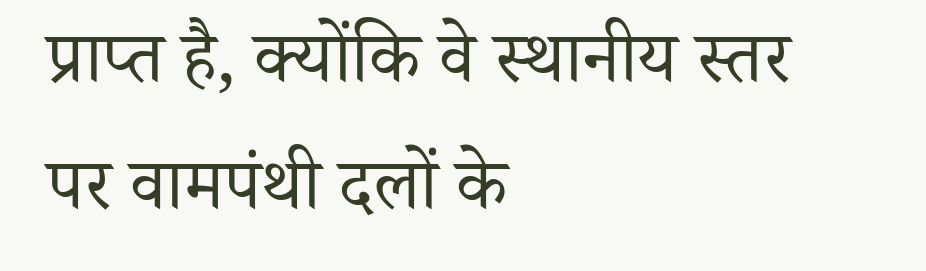प्राप्त है, क्योंकि वे स्थानीय स्तर पर वामपंथी दलों के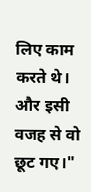लिए काम करते थे। और इसी वजह से वो छूट गए।"